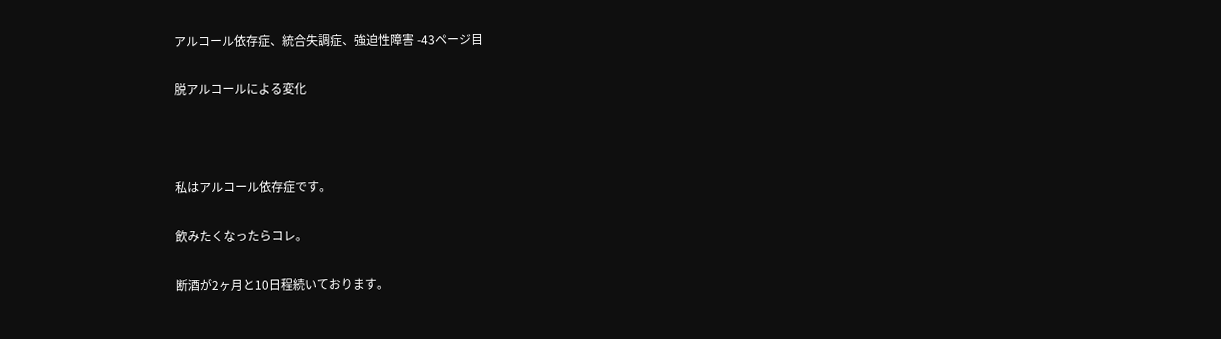アルコール依存症、統合失調症、強迫性障害 -43ページ目

脱アルコールによる変化



私はアルコール依存症です。

飲みたくなったらコレ。

断酒が2ヶ月と10日程続いております。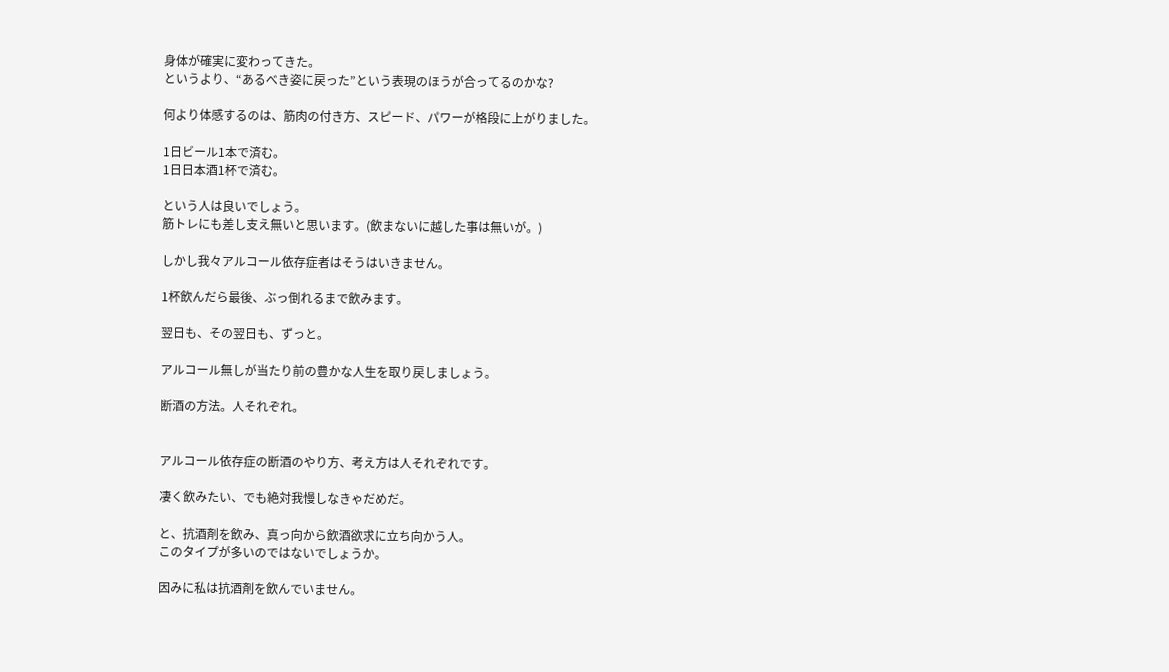身体が確実に変わってきた。
というより、“あるべき姿に戻った”という表現のほうが合ってるのかな?

何より体感するのは、筋肉の付き方、スピード、パワーが格段に上がりました。

1日ビール1本で済む。
1日日本酒1杯で済む。

という人は良いでしょう。
筋トレにも差し支え無いと思います。(飲まないに越した事は無いが。)

しかし我々アルコール依存症者はそうはいきません。

1杯飲んだら最後、ぶっ倒れるまで飲みます。

翌日も、その翌日も、ずっと。

アルコール無しが当たり前の豊かな人生を取り戻しましょう。

断酒の方法。人それぞれ。


アルコール依存症の断酒のやり方、考え方は人それぞれです。

凄く飲みたい、でも絶対我慢しなきゃだめだ。

と、抗酒剤を飲み、真っ向から飲酒欲求に立ち向かう人。
このタイプが多いのではないでしょうか。

因みに私は抗酒剤を飲んでいません。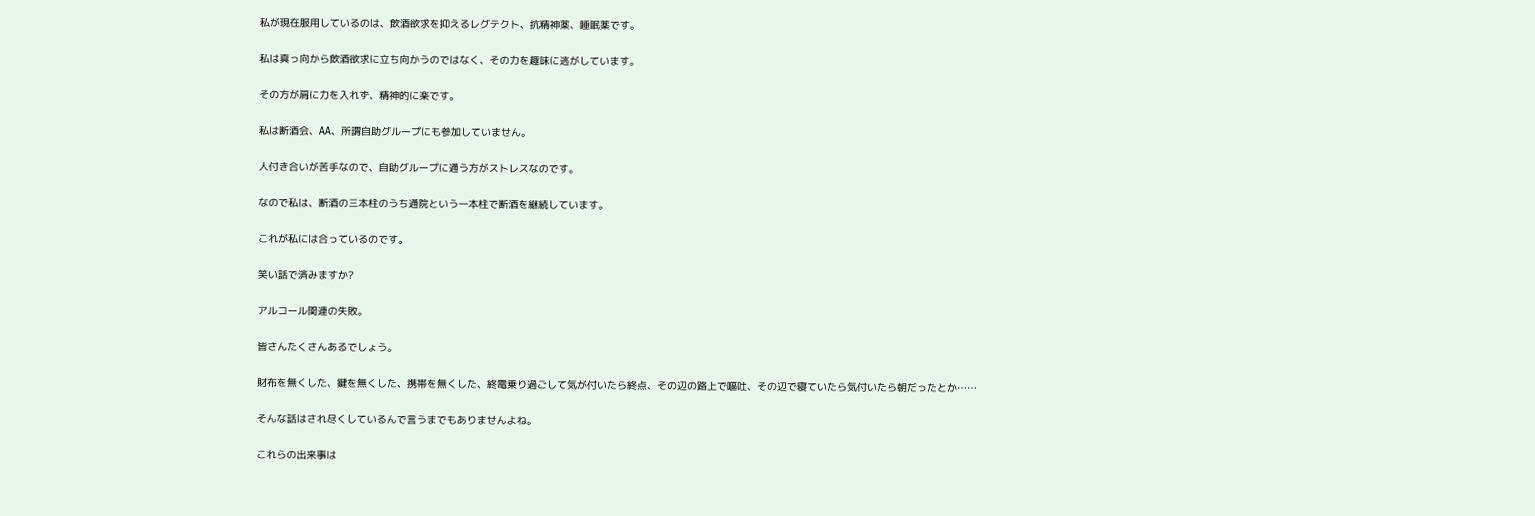私が現在服用しているのは、飲酒欲求を抑えるレグテクト、抗精神薬、睡眠薬です。

私は真っ向から飲酒欲求に立ち向かうのではなく、その力を趣味に逃がしています。

その方が肩に力を入れず、精神的に楽です。

私は断酒会、AA、所謂自助グループにも参加していません。

人付き合いが苦手なので、自助グループに通う方がストレスなのです。

なので私は、断酒の三本柱のうち通院という一本柱で断酒を継続しています。

これが私には合っているのです。

笑い話で済みますか?

アルコール関連の失敗。

皆さんたくさんあるでしょう。

財布を無くした、鍵を無くした、携帯を無くした、終電乗り過ごして気が付いたら終点、その辺の路上で嘔吐、その辺で寝ていたら気付いたら朝だったとか……

そんな話はされ尽くしているんで言うまでもありませんよね。

これらの出来事は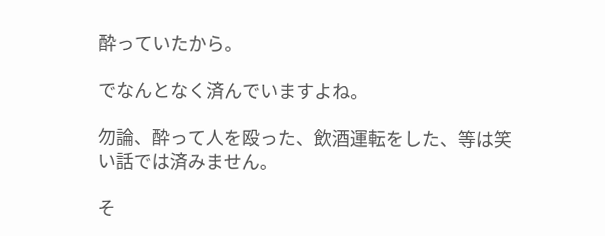酔っていたから。

でなんとなく済んでいますよね。

勿論、酔って人を殴った、飲酒運転をした、等は笑い話では済みません。

そ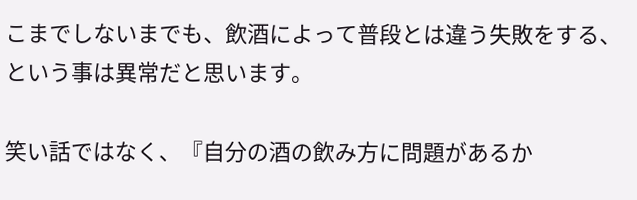こまでしないまでも、飲酒によって普段とは違う失敗をする、という事は異常だと思います。

笑い話ではなく、『自分の酒の飲み方に問題があるか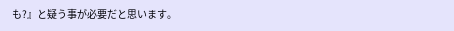も?』と疑う事が必要だと思います。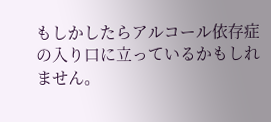もしかしたらアルコール依存症の入り口に立っているかもしれません。